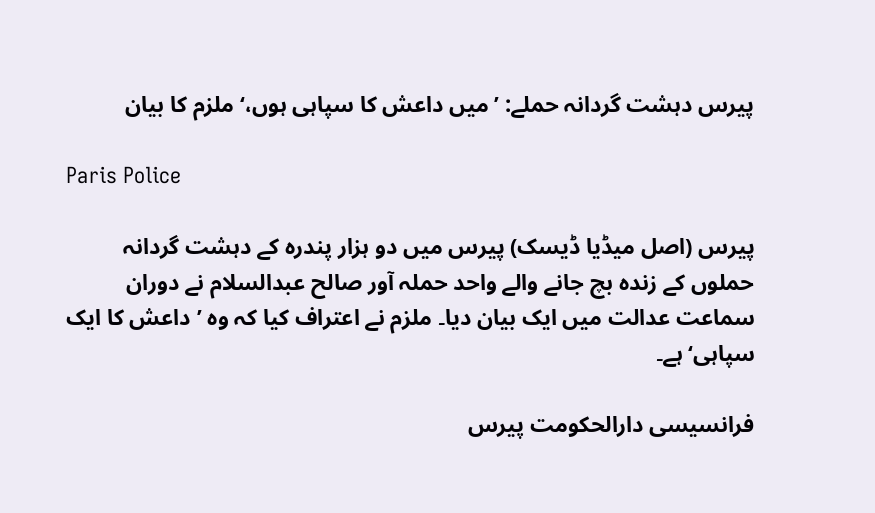پیرس دہشت گردانہ حملے: ’میں داعش کا سپاہی ہوں،‘ ملزم کا بیان

Paris Police

پیرس (اصل میڈیا ڈیسک) پیرس میں دو ہزار پندرہ کے دہشت گردانہ حملوں کے زندہ بچ جانے والے واحد حملہ آور صالح عبدالسلام نے دوران سماعت عدالت میں ایک بیان دیا۔ ملزم نے اعتراف کیا کہ وہ ’داعش کا ایک سپاہی‘ ہے۔

فرانسیسی دارالحکومت پیرس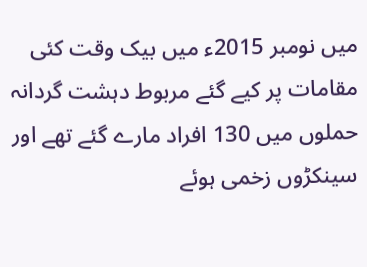میں نومبر 2015ء میں بیک وقت کئی مقامات پر کیے گئے مربوط دہشت گردانہ حملوں میں 130 افراد مارے گئے تھے اور سینکڑوں زخمی ہوئے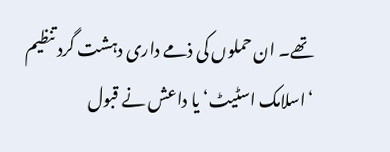تھے۔ ان حملوں کی ذمے داری دہشت گرد تنظیم ‘اسلامک اسٹیٹ‘ یا داعش نے قبول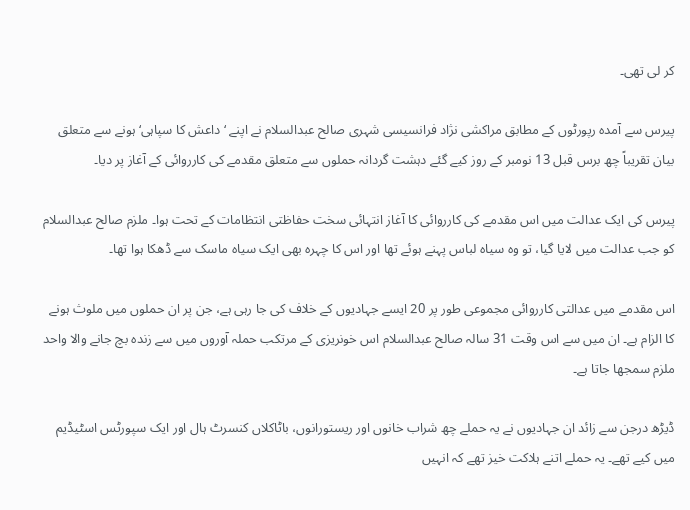کر لی تھی۔

پیرس سے آمدہ رپورٹوں کے مطابق مراکشی نژاد فرانسیسی شہری صالح عبدالسلام نے اپنے ‘داعش کا سپاہی‘ ہونے سے متعلق بیان تقریباً چھ برس قبل 13 نومبر کے روز کیے گئے دہشت گردانہ حملوں سے متعلق مقدمے کی کارروائی کے آغاز پر دیا۔

پیرس کی ایک عدالت میں اس مقدمے کی کارروائی کا آغاز انتہائی سخت حفاظتی انتظامات کے تحت ہوا۔ ملزم صالح عبدالسلام کو جب عدالت میں لایا گیا، تو وہ سیاہ لباس پہنے ہوئے تھا اور اس کا چہرہ بھی ایک سیاہ ماسک سے ڈھکا ہوا تھا۔

اس مقدمے میں عدالتی کارروائی مجموعی طور پر 20 ایسے جہادیوں کے خلاف کی جا رہی ہے، جن پر ان حملوں میں ملوث ہونے کا الزام ہے۔ ان میں سے اس وقت 31 سالہ صالح عبدالسلام اس خونریزی کے مرتکب حملہ آوروں میں سے زندہ بچ جانے والا واحد ملزم سمجھا جاتا ہے۔

ڈیڑھ درجن سے زائد ان جہادیوں نے یہ حملے چھ شراب خانوں اور ریستورانوں، باٹاکلاں کنسرٹ ہال اور ایک سپورٹس اسٹیڈیم میں کیے تھے۔ یہ حملے اتنے ہلاکت خیز تھے کہ انہیں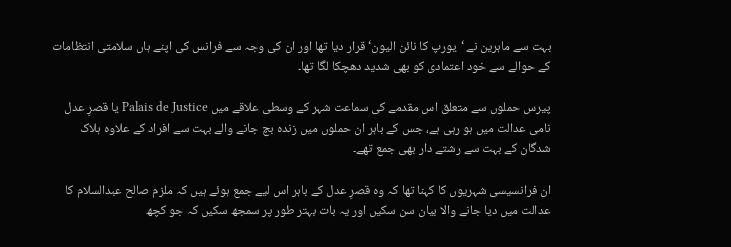بہت سے ماہرین نے ‘یورپ کا نائن الیون‘ قرار دیا تھا اور ان کی وجہ سے فرانس کی اپنے ہاں سلامتی انتظامات کے حوالے سے خود اعتمادی کو بھی شدید دھچکا لگا تھا۔

پیرس حملوں سے متعلق اس مقدمے کی سماعت شہر کے وسطی علاقے میں Palais de Justice یا قصرِ عدل نامی عدالت میں ہو رہی ہے، جس کے باہر ان حملوں میں زندہ بچ جانے والے بہت سے افراد کے علاوہ ہلاک شدگان کے بہت سے رشتے دار بھی جمع تھے۔

ان فرانسیسی شہریوں کا کہنا تھا کہ وہ قصرِ عدل کے باہر اس لیے جمع ہوئے ہیں کہ ملزم صالح عبدالسلام کا عدالت میں دیا جانے والا بیان سن سکیں اور یہ بات بہتر طور پر سمجھ سکیں کہ جو کچھ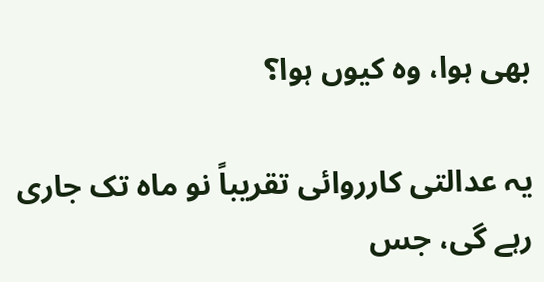بھی ہوا، وہ کیوں ہوا؟

یہ عدالتی کارروائی تقریباً نو ماہ تک جاری رہے گی، جس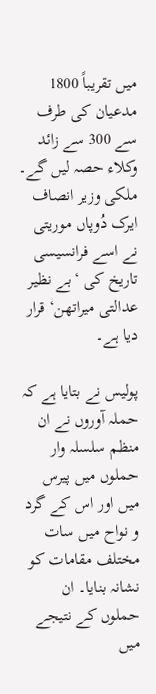میں تقریباً 1800 مدعیان کی طرف سے 300 سے زائد وکلاء حصہ لیں گے۔ ملکی وزیر انصاف ایرک دُوپاں موریتی نے اسے فرانسیسی تاریخ کی ‘بے نظیر عدالتی میراتھن‘ قرار دیا ہے۔

پولیس نے بتایا ہے کہ حملہ آوروں نے ان منظم سلسلہ وار حملوں میں پیرس میں اور اس کے گرد و نواح میں سات مختلف مقامات کو نشانہ بنایا۔ ان حملوں کے نتیجے میں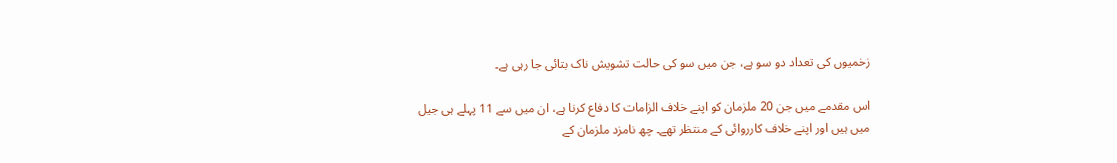زخمیوں کی تعداد دو سو ہے، جن میں سو کی حالت تشویش ناک بتائی جا رہی ہے۔

اس مقدمے میں جن 20 ملزمان کو اپنے خلاف الزامات کا دفاع کرنا ہے، ان میں سے 11 پہلے ہی جیل میں ہیں اور اپنے خلاف کارروائی کے منتظر تھے۔ چھ نامزد ملزمان کے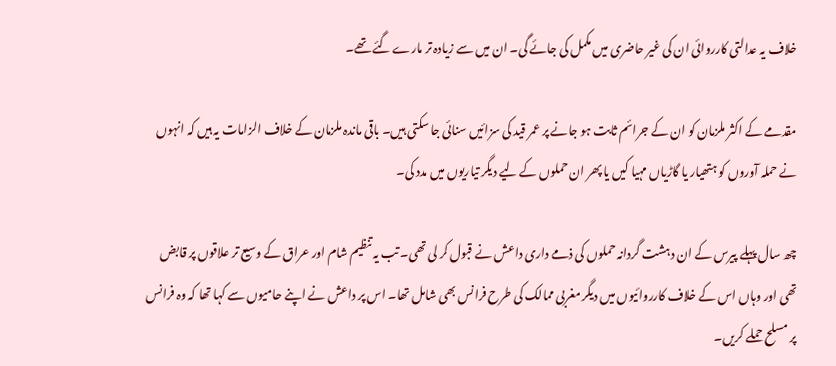خلاف یہ عدالتی کارروائی ان کی غیر حاضری میں مکمل کی جائے گی۔ ان میں سے زیادہ تر مارے گئے تھے۔

مقدمے کے اکثر ملزمان کو ان کے جرائم ثابت ہو جانے پر عمر قید کی سزائیں سنائی جا سکتی ہیں۔ باقی ماندہ ملزمان کے خلاف الزامات یہ ہیں کہ انہوں نے حملہ آوروں کو ہتھیار یا گاڑیاں مہیا کیں یا پھر ان حملوں کے لیے دیگر تیاریوں میں مدد کی۔

چھ سال پہلے پیرس کے ان دہشت گردانہ حملوں کی ذمے داری داعش نے قبول کر لی تھی۔ تب یہ تنظیم شام اور عراق کے وسیع تر علاقوں پر قابض تھی اور وہاں اس کے خلاف کارروائیوں میں دیگر مغربی ممالک کی طرح فرانس بھی شامل تھا۔ اس پر داعش نے اپنے حامیوں سے کہا تھا کہ وہ فرانس پر مسلح حملے کریں۔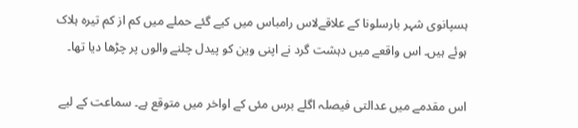ہسپانوی شہر بارسلونا کے علاقےلاس رامباس میں کیے گئے حملے میں کم از کم تیرہ ہلاک ہوئے ہیں۔ اس واقعے میں دہشت گرد نے اپنی وین کو پیدل چلنے والوں پر چڑھا دیا تھا۔

اس مقدمے میں عدالتی فیصلہ اگلے برس مئی کے اواخر میں متوقع ہے۔ سماعت کے لیے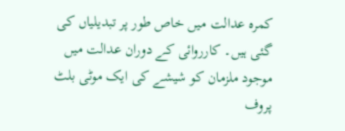کمرہ عدالت میں خاص طور پر تبدیلیاں کی گئی ہیں۔ کارروائی کے دوران عدالت میں موجود ملزمان کو شیشے کی ایک موٹی بلٹ پروف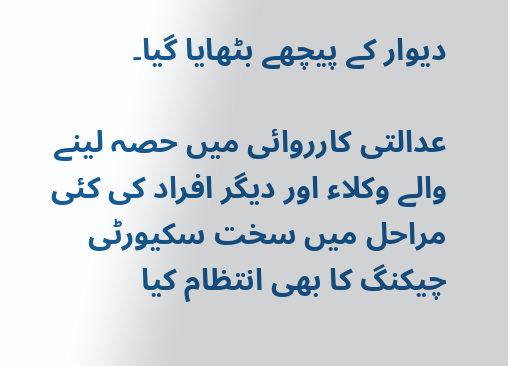دیوار کے پیچھے بٹھایا گیا۔

عدالتی کارروائی میں حصہ لینے والے وکلاء اور دیگر افراد کی کئی مراحل میں سخت سکیورٹی چیکنگ کا بھی انتظام کیا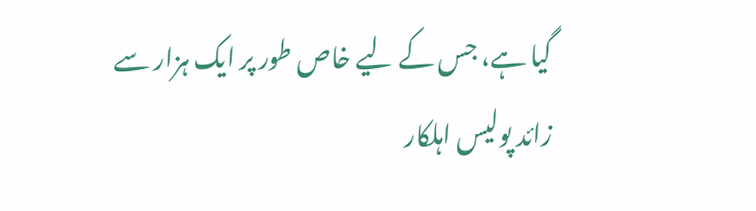گیا ہے، جس کے لیے خاص طور پر ایک ہزار سے زائد پولیس اہلکار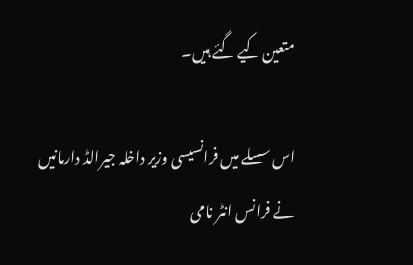متعین کیے گئے ہیں۔

اس سسلے میں فرانسیسی وزیر داخلہ جیرالڈ دارمانیں نے فرانس انٹر نامی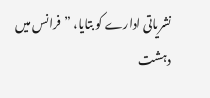نشریاتی ادارے کو بتایا، ”فرانس میں دہشت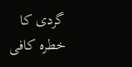گردی کا خطرہ کافی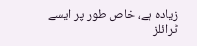زیادہ ہے، خاص طور پر ایسے ٹرائلز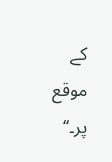کے موقع پر۔‘‘